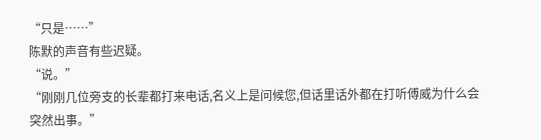“只是……”
陈默的声音有些迟疑。
“说。”
“刚刚几位旁支的长辈都打来电话,名义上是问候您,但话里话外都在打听傅威为什么会突然出事。”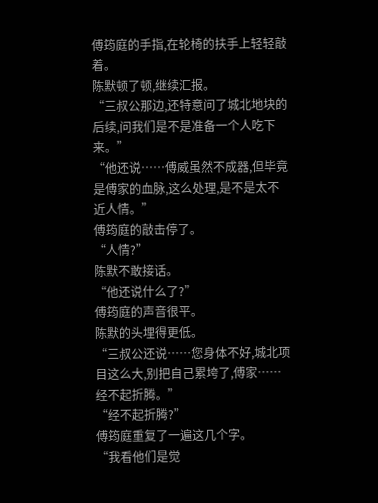傅筠庭的手指,在轮椅的扶手上轻轻敲着。
陈默顿了顿,继续汇报。
“三叔公那边,还特意问了城北地块的后续,问我们是不是准备一个人吃下来。”
“他还说……傅威虽然不成器,但毕竟是傅家的血脉,这么处理,是不是太不近人情。”
傅筠庭的敲击停了。
“人情?”
陈默不敢接话。
“他还说什么了?”
傅筠庭的声音很平。
陈默的头埋得更低。
“三叔公还说……您身体不好,城北项目这么大,别把自己累垮了,傅家……经不起折腾。”
“经不起折腾?”
傅筠庭重复了一遍这几个字。
“我看他们是觉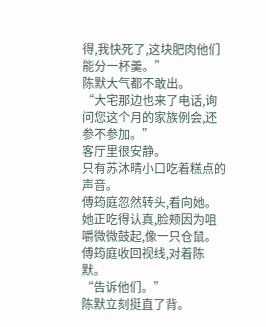得,我快死了,这块肥肉他们能分一杯羹。”
陈默大气都不敢出。
“大宅那边也来了电话,询问您这个月的家族例会,还参不参加。”
客厅里很安静。
只有苏沐晴小口吃着糕点的声音。
傅筠庭忽然转头,看向她。
她正吃得认真,脸颊因为咀嚼微微鼓起,像一只仓鼠。
傅筠庭收回视线,对着陈默。
“告诉他们。”
陈默立刻挺直了背。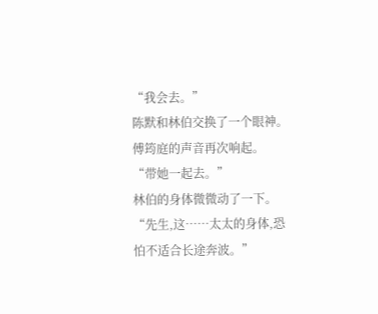“我会去。”
陈默和林伯交换了一个眼神。
傅筠庭的声音再次响起。
“带她一起去。”
林伯的身体微微动了一下。
“先生,这……太太的身体,恐怕不适合长途奔波。”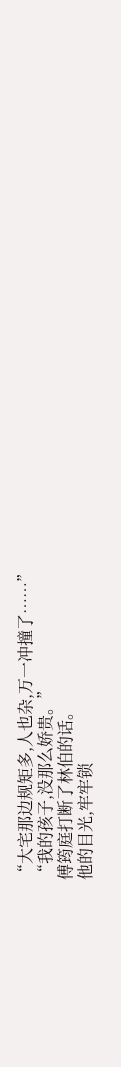“大宅那边规矩多,人也杂,万一冲撞了……”
“我的孩子,没那么娇贵。”
傅筠庭打断了林伯的话。
他的目光,牢牢锁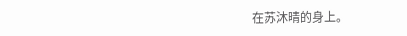在苏沐晴的身上。